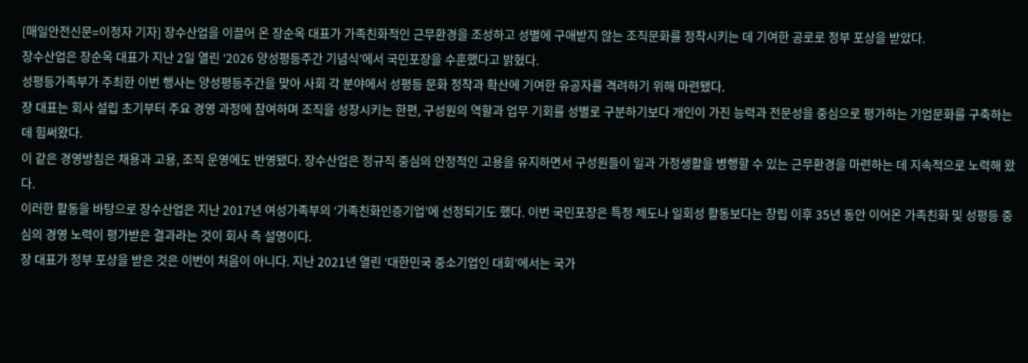[매일안전신문=이정자 기자] 장수산업을 이끌어 온 장순옥 대표가 가족친화적인 근무환경을 조성하고 성별에 구애받지 않는 조직문화를 정착시키는 데 기여한 공로로 정부 포상을 받았다.
장수산업은 장순옥 대표가 지난 2일 열린 ‘2026 양성평등주간 기념식’에서 국민포장을 수훈했다고 밝혔다.
성평등가족부가 주최한 이번 행사는 양성평등주간을 맞아 사회 각 분야에서 성평등 문화 정착과 확산에 기여한 유공자를 격려하기 위해 마련됐다.
장 대표는 회사 설립 초기부터 주요 경영 과정에 참여하며 조직을 성장시키는 한편, 구성원의 역할과 업무 기회를 성별로 구분하기보다 개인이 가진 능력과 전문성을 중심으로 평가하는 기업문화를 구축하는 데 힘써왔다.
이 같은 경영방침은 채용과 고용, 조직 운영에도 반영됐다. 장수산업은 정규직 중심의 안정적인 고용을 유지하면서 구성원들이 일과 가정생활을 병행할 수 있는 근무환경을 마련하는 데 지속적으로 노력해 왔다.
이러한 활동을 바탕으로 장수산업은 지난 2017년 여성가족부의 ‘가족친화인증기업’에 선정되기도 했다. 이번 국민포장은 특정 제도나 일회성 활동보다는 창립 이후 35년 동안 이어온 가족친화 및 성평등 중심의 경영 노력이 평가받은 결과라는 것이 회사 측 설명이다.
장 대표가 정부 포상을 받은 것은 이번이 처음이 아니다. 지난 2021년 열린 ‘대한민국 중소기업인 대회’에서는 국가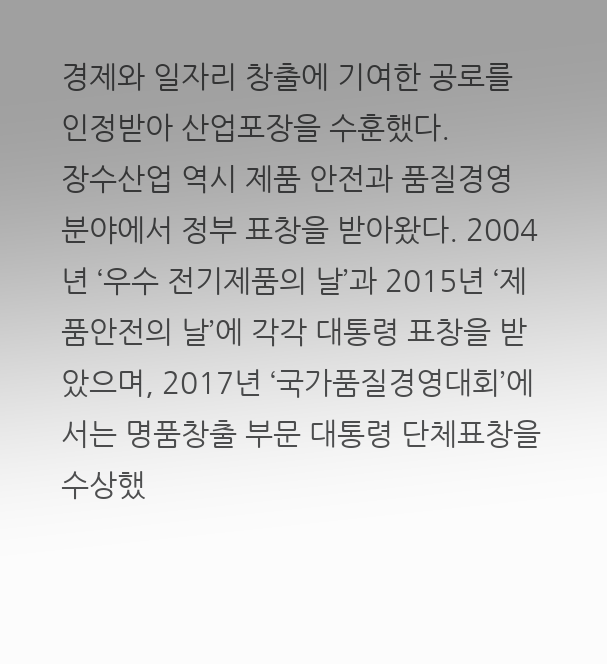경제와 일자리 창출에 기여한 공로를 인정받아 산업포장을 수훈했다.
장수산업 역시 제품 안전과 품질경영 분야에서 정부 표창을 받아왔다. 2004년 ‘우수 전기제품의 날’과 2015년 ‘제품안전의 날’에 각각 대통령 표창을 받았으며, 2017년 ‘국가품질경영대회’에서는 명품창출 부문 대통령 단체표창을 수상했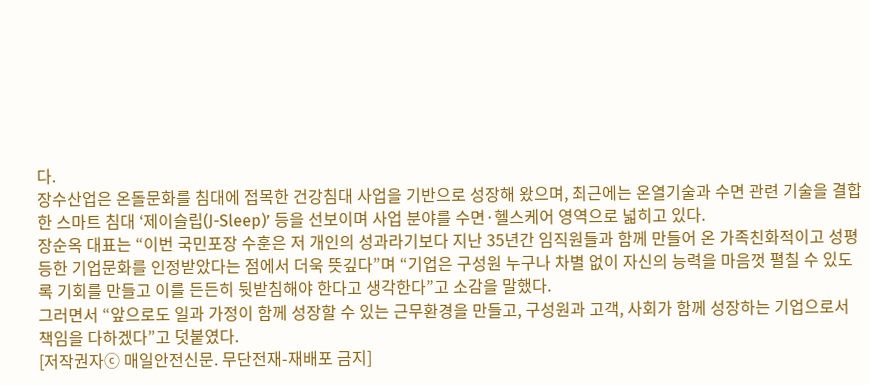다.
장수산업은 온돌문화를 침대에 접목한 건강침대 사업을 기반으로 성장해 왔으며, 최근에는 온열기술과 수면 관련 기술을 결합한 스마트 침대 ‘제이슬립(J-Sleep)’ 등을 선보이며 사업 분야를 수면·헬스케어 영역으로 넓히고 있다.
장순옥 대표는 “이번 국민포장 수훈은 저 개인의 성과라기보다 지난 35년간 임직원들과 함께 만들어 온 가족친화적이고 성평등한 기업문화를 인정받았다는 점에서 더욱 뜻깊다”며 “기업은 구성원 누구나 차별 없이 자신의 능력을 마음껏 펼칠 수 있도록 기회를 만들고 이를 든든히 뒷받침해야 한다고 생각한다”고 소감을 말했다.
그러면서 “앞으로도 일과 가정이 함께 성장할 수 있는 근무환경을 만들고, 구성원과 고객, 사회가 함께 성장하는 기업으로서 책임을 다하겠다”고 덧붙였다.
[저작권자ⓒ 매일안전신문. 무단전재-재배포 금지]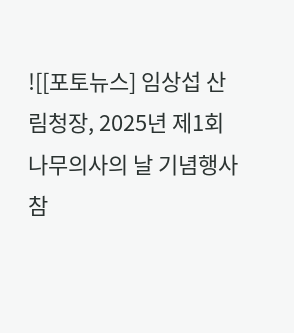![[포토뉴스] 임상섭 산림청장, 2025년 제1회 나무의사의 날 기념행사 참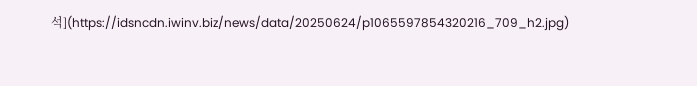석](https://idsncdn.iwinv.biz/news/data/20250624/p1065597854320216_709_h2.jpg)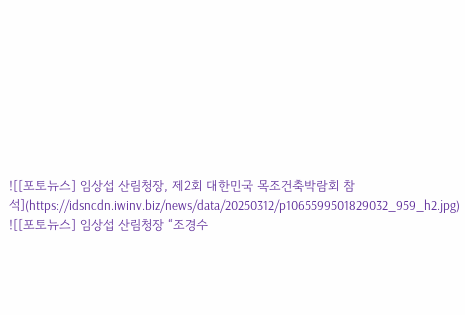![[포토뉴스] 임상섭 산림청장, 제2회 대한민국 목조건축박람회 참석](https://idsncdn.iwinv.biz/news/data/20250312/p1065599501829032_959_h2.jpg)
![[포토뉴스] 임상섭 산림청장 “조경수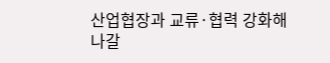산업협장과 교류·협력 강화해 나갈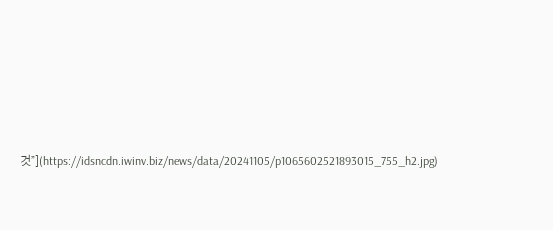것”](https://idsncdn.iwinv.biz/news/data/20241105/p1065602521893015_755_h2.jpg)